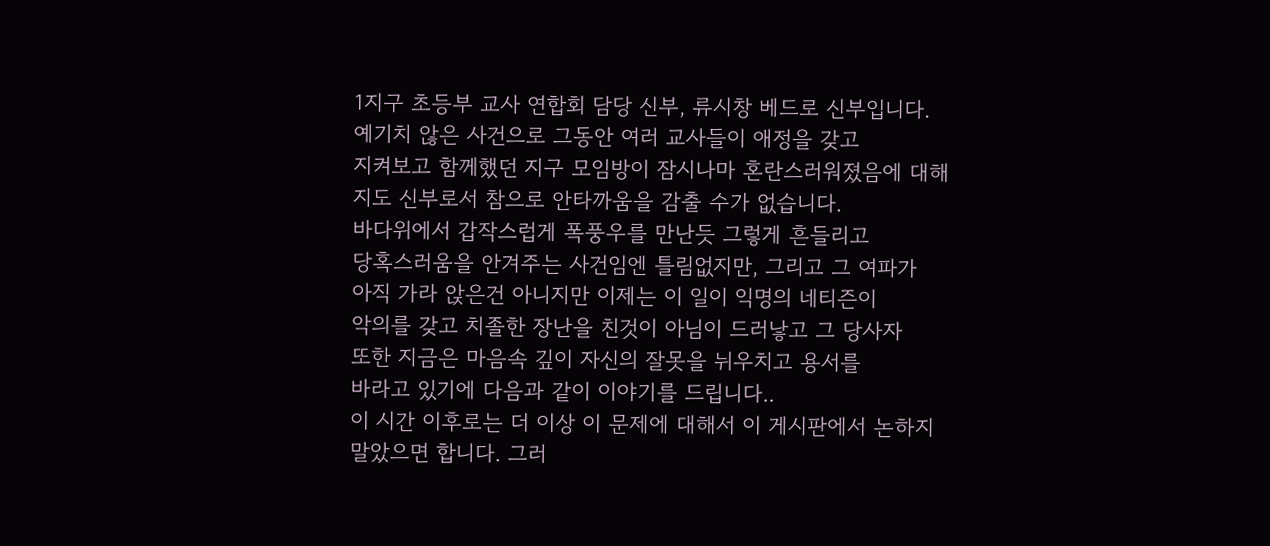1지구 초등부 교사 연합회 담당 신부, 류시창 베드로 신부입니다.
예기치 않은 사건으로 그동안 여러 교사들이 애정을 갖고
지켜보고 함께했던 지구 모임방이 잠시나마 혼란스러워졌음에 대해
지도 신부로서 참으로 안타까움을 감출 수가 없습니다.
바다위에서 갑작스럽게 폭풍우를 만난듯 그렇게 흔들리고
당혹스러움을 안겨주는 사건임엔 틀림없지만, 그리고 그 여파가
아직 가라 앉은건 아니지만 이제는 이 일이 익명의 네티즌이
악의를 갖고 치졸한 장난을 친것이 아님이 드러낳고 그 당사자
또한 지금은 마음속 깊이 자신의 잘못을 뉘우치고 용서를
바라고 있기에 다음과 같이 이야기를 드립니다..
이 시간 이후로는 더 이상 이 문제에 대해서 이 게시판에서 논하지
말았으면 합니다. 그러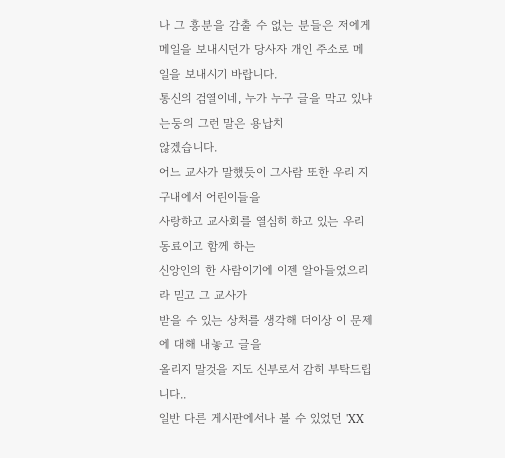나 그 흥분을 감출 수 없는 분들은 저에게
메일을 보내시던가 당사자 개인 주소로 메일을 보내시기 바랍니다.
통신의 검열이네, 누가 누구 글을 막고 있냐는둥의 그런 말은 용납치
않겠습니다.
어느 교사가 말했듯이 그사람 또한 우리 지구내에서 어린이들을
사랑하고 교사회를 열심히 하고 있는 우리 동료이고 함께 하는
신앙인의 한 사람이기에 이젠 알아들었으리라 믿고 그 교사가
받을 수 있는 상처를 생각해 더이상 이 문제에 대해 내놓고 글을
올리지 말것을 지도 신부로서 감히 부탁드립니다..
일반 다른 게시판에서나 볼 수 있었던 'XX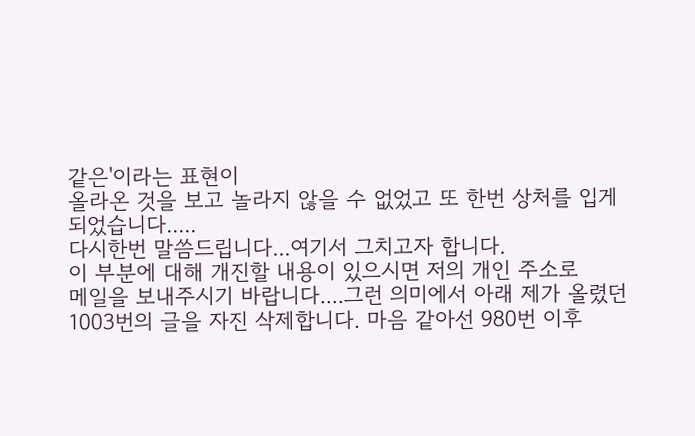같은'이라는 표현이
올라온 것을 보고 놀라지 않을 수 없었고 또 한번 상처를 입게
되었습니다.....
다시한번 말씀드립니다...여기서 그치고자 합니다.
이 부분에 대해 개진할 내용이 있으시면 저의 개인 주소로
메일을 보내주시기 바랍니다....그런 의미에서 아래 제가 올렸던
1003번의 글을 자진 삭제합니다. 마음 같아선 980번 이후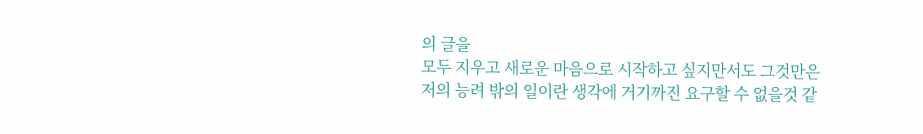의 글을
모두 지우고 새로운 마음으로 시작하고 싶지만서도 그것만은
저의 능려 밖의 일이란 생각에 거기까진 요구할 수 없을것 같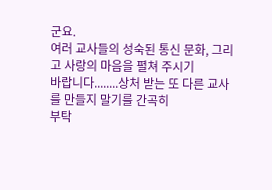군요.
여러 교사들의 성숙된 통신 문화, 그리고 사랑의 마음을 펼쳐 주시기
바랍니다........상처 받는 또 다른 교사를 만들지 말기를 간곡히
부탁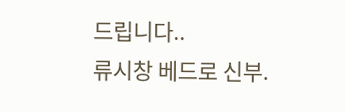드립니다..
류시창 베드로 신부.